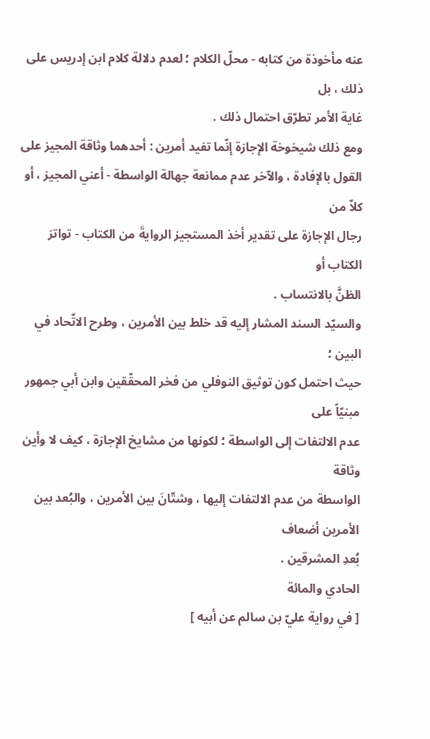عنه مأخوذة من كتابه - محلّ الكلام ؛ لعدم دلالة كلام ابن إدريس على ذلك ، بل
غاية الأمر تطرّق احتمال ذلك .
ومع ذلك شيخوخة الإجازة إنّما تفيد أمرين : أحدهما وثاقة المجيز على
القول بالإفادة ، والآخر عدم ممانعة جهالة الواسطة - أعني المجيز ، أو كلاّ من
رجال الإجازة على تقدير أخذ المستجيز الروايةَ من الكتاب - تواترَ الكتاب أو
الظنَّ بالانتساب .
والسيّد السند المشار إليه قد خلط بين الأمرين ، وطرح الاتّحاد في البين ؛
حيث احتمل كون توثيق النوفلي من فخر المحقّقين وابن أبي جمهور مبنيّاً على
عدم الالتفات إلى الواسطة ؛ لكونها من مشايخ الإجازة ، كيف لا وأين وثاقة
الواسطة من عدم الالتفات إليها ، وشتّانَ بين الأمرين ، والبُعد بين الأمرين أضعاف
بُعدِ المشرقين .
الحادي والمائة
[ في رواية عليّ بن سالم عن أبيه ]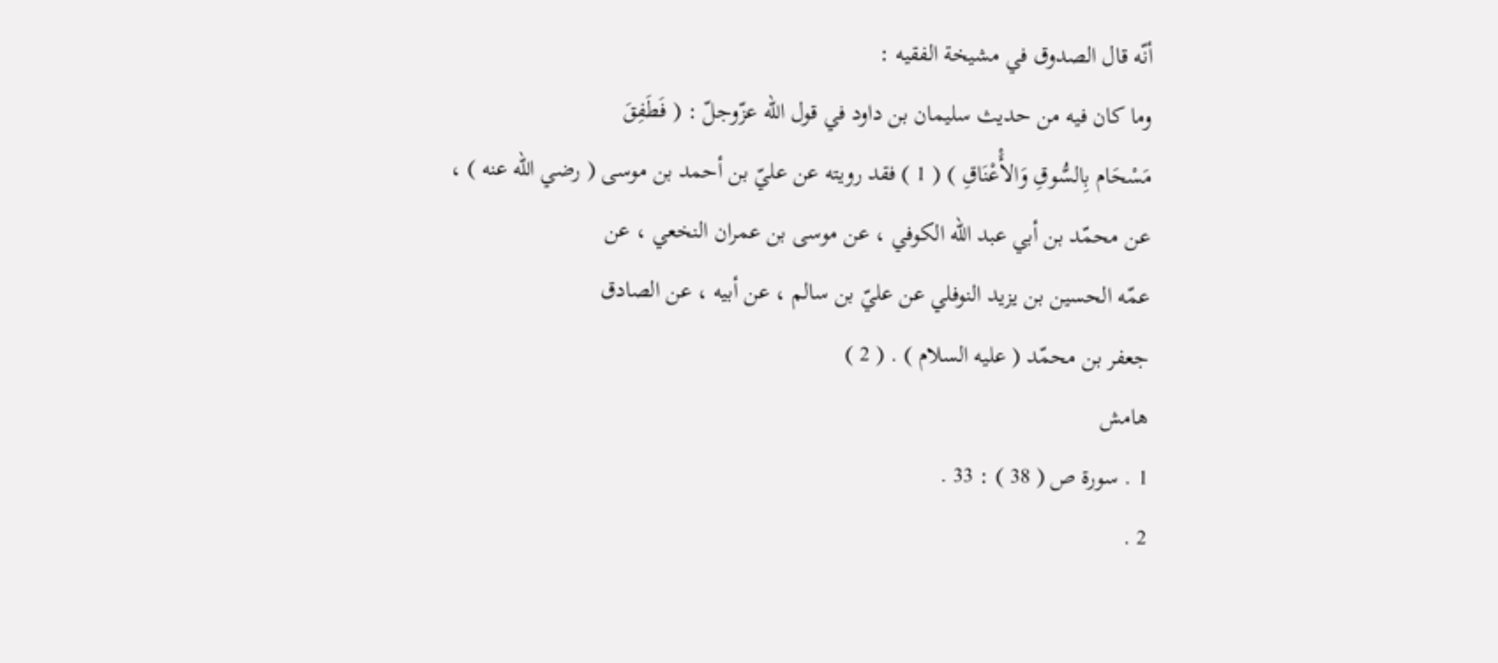أنّه قال الصدوق في مشيخة الفقيه :
وما كان فيه من حديث سليمان بن داود في قول الله عزّوجلّ : ( فَطَفِقَ
مَسْحَام بِالسُّوقِ وَالأَْعْنَاقِ ) ( 1 ) فقد رويته عن عليّ بن أحمد بن موسى ( رضي الله عنه ) ،
عن محمّد بن أبي عبد الله الكوفي ، عن موسى بن عمران النخعي ، عن
عمّه الحسين بن يزيد النوفلي عن عليّ بن سالم ، عن أبيه ، عن الصادق
جعفر بن محمّد ( عليه السلام ) . ( 2 )
هامش
1 . سورة ص ( 38 ) : 33 .
2 .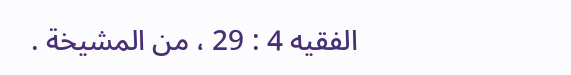الفقيه 4 : 29 ، من المشيخة .